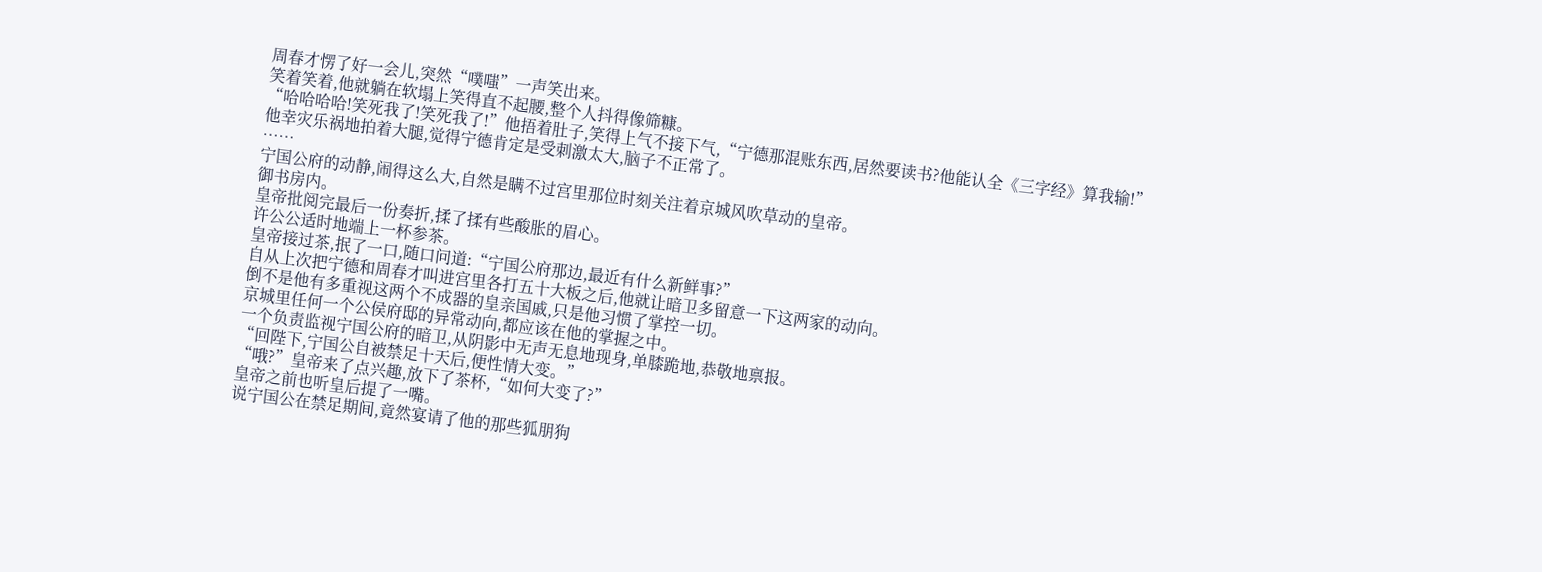周春才愣了好一会儿,突然“噗嗤”一声笑出来。
笑着笑着,他就躺在软塌上笑得直不起腰,整个人抖得像筛糠。
“哈哈哈哈!笑死我了!笑死我了!”他捂着肚子,笑得上气不接下气,“宁德那混账东西,居然要读书?他能认全《三字经》算我输!”
他幸灾乐祸地拍着大腿,觉得宁德肯定是受刺激太大,脑子不正常了。
……
宁国公府的动静,闹得这么大,自然是瞒不过宫里那位时刻关注着京城风吹草动的皇帝。
御书房内。
皇帝批阅完最后一份奏折,揉了揉有些酸胀的眉心。
许公公适时地端上一杯参茶。
皇帝接过茶,抿了一口,随口问道:“宁国公府那边,最近有什么新鲜事?”
自从上次把宁德和周春才叫进宫里各打五十大板之后,他就让暗卫多留意一下这两家的动向。
倒不是他有多重视这两个不成器的皇亲国戚,只是他习惯了掌控一切。
京城里任何一个公侯府邸的异常动向,都应该在他的掌握之中。
一个负责监视宁国公府的暗卫,从阴影中无声无息地现身,单膝跪地,恭敬地禀报。
“回陛下,宁国公自被禁足十天后,便性情大变。”
“哦?”皇帝来了点兴趣,放下了茶杯,“如何大变了?”
皇帝之前也听皇后提了一嘴。
说宁国公在禁足期间,竟然宴请了他的那些狐朋狗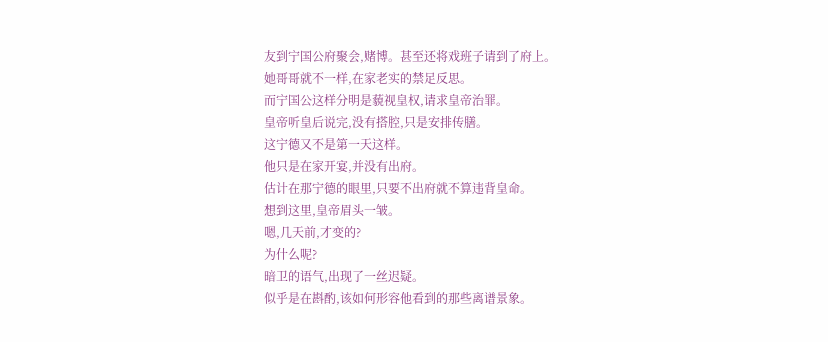友到宁国公府聚会,赌博。甚至还将戏班子请到了府上。
她哥哥就不一样,在家老实的禁足反思。
而宁国公这样分明是藐视皇权,请求皇帝治罪。
皇帝听皇后说完,没有搭腔,只是安排传膳。
这宁德又不是第一天这样。
他只是在家开宴,并没有出府。
估计在那宁德的眼里,只要不出府就不算违背皇命。
想到这里,皇帝眉头一皱。
嗯,几天前,才变的?
为什么呢?
暗卫的语气,出现了一丝迟疑。
似乎是在斟酌,该如何形容他看到的那些离谱景象。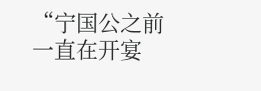“宁国公之前一直在开宴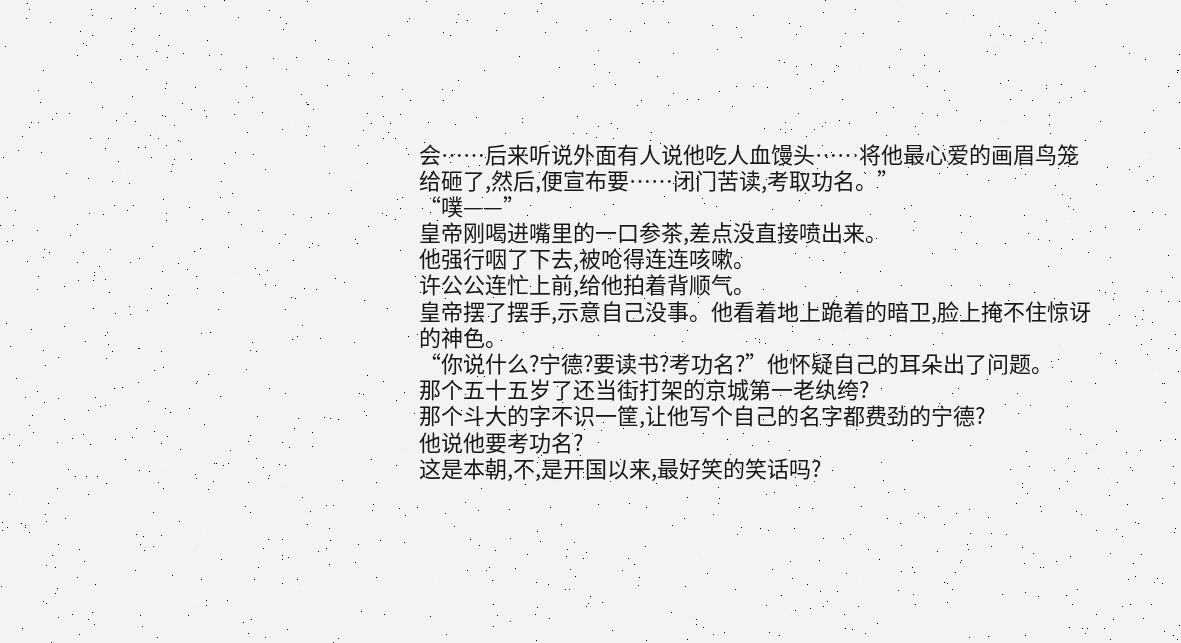会……后来听说外面有人说他吃人血馒头……将他最心爱的画眉鸟笼给砸了,然后,便宣布要……闭门苦读,考取功名。”
“噗——”
皇帝刚喝进嘴里的一口参茶,差点没直接喷出来。
他强行咽了下去,被呛得连连咳嗽。
许公公连忙上前,给他拍着背顺气。
皇帝摆了摆手,示意自己没事。他看着地上跪着的暗卫,脸上掩不住惊讶的神色。
“你说什么?宁德?要读书?考功名?”他怀疑自己的耳朵出了问题。
那个五十五岁了还当街打架的京城第一老纨绔?
那个斗大的字不识一筐,让他写个自己的名字都费劲的宁德?
他说他要考功名?
这是本朝,不,是开国以来,最好笑的笑话吗?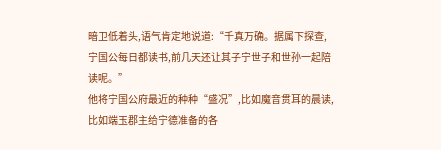暗卫低着头,语气肯定地说道:“千真万确。据属下探查,宁国公每日都读书,前几天还让其子宁世子和世孙一起陪读呢。”
他将宁国公府最近的种种“盛况”,比如魔音贯耳的晨读,比如端玉郡主给宁德准备的各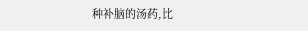种补脑的汤药,比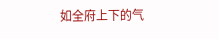如全府上下的气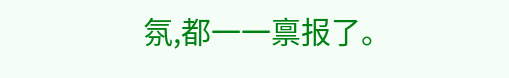氛,都一一禀报了。